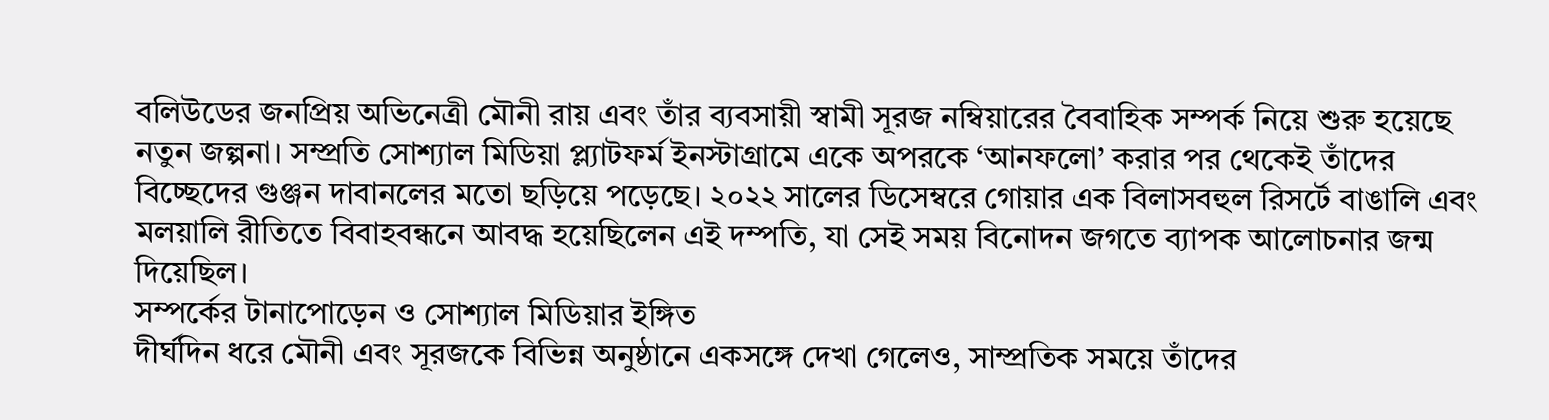বলিউডের জনপ্রিয় অভিনেত্রী মৌনী রায় এবং তাঁর ব্যবসায়ী স্বামী সূরজ নম্বিয়ারের বৈবাহিক সম্পর্ক নিয়ে শুরু হয়েছে নতুন জল্পনা। সম্প্রতি সোশ্যাল মিডিয়া প্ল্যাটফর্ম ইনস্টাগ্রামে একে অপরকে ‘আনফলো’ করার পর থেকেই তাঁদের বিচ্ছেদের গুঞ্জন দাবানলের মতো ছড়িয়ে পড়েছে। ২০২২ সালের ডিসেম্বরে গোয়ার এক বিলাসবহুল রিসর্টে বাঙালি এবং মলয়ালি রীতিতে বিবাহবন্ধনে আবদ্ধ হয়েছিলেন এই দম্পতি, যা সেই সময় বিনোদন জগতে ব্যাপক আলোচনার জন্ম দিয়েছিল।
সম্পর্কের টানাপোড়েন ও সোশ্যাল মিডিয়ার ইঙ্গিত
দীর্ঘদিন ধরে মৌনী এবং সূরজকে বিভিন্ন অনুষ্ঠানে একসঙ্গে দেখা গেলেও, সাম্প্রতিক সময়ে তাঁদের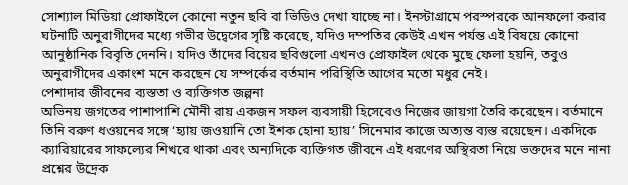সোশ্যাল মিডিয়া প্রোফাইলে কোনো নতুন ছবি বা ভিডিও দেখা যাচ্ছে না। ইনস্টাগ্রামে পরস্পরকে আনফলো করার ঘটনাটি অনুরাগীদের মধ্যে গভীর উদ্বেগের সৃষ্টি করেছে, যদিও দম্পতির কেউই এখন পর্যন্ত এই বিষয়ে কোনো আনুষ্ঠানিক বিবৃতি দেননি। যদিও তাঁদের বিয়ের ছবিগুলো এখনও প্রোফাইল থেকে মুছে ফেলা হয়নি, তবুও অনুরাগীদের একাংশ মনে করছেন যে সম্পর্কের বর্তমান পরিস্থিতি আগের মতো মধুর নেই।
পেশাদার জীবনের ব্যস্ততা ও ব্যক্তিগত জল্পনা
অভিনয় জগতের পাশাপাশি মৌনী রায় একজন সফল ব্যবসায়ী হিসেবেও নিজের জায়গা তৈরি করেছেন। বর্তমানে তিনি বরুণ ধওয়নের সঙ্গে ‘হ্যায় জওয়ানি তো ইশক হোনা হ্যায়’ সিনেমার কাজে অত্যন্ত ব্যস্ত রয়েছেন। একদিকে ক্যারিয়ারের সাফল্যের শিখরে থাকা এবং অন্যদিকে ব্যক্তিগত জীবনে এই ধরণের অস্থিরতা নিয়ে ভক্তদের মনে নানা প্রশ্নের উদ্রেক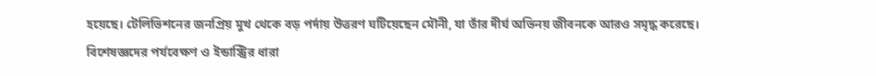হয়েছে। টেলিভিশনের জনপ্রিয় মুখ থেকে বড় পর্দায় উত্তরণ ঘটিয়েছেন মৌনী, যা তাঁর দীর্ঘ অভিনয় জীবনকে আরও সমৃদ্ধ করেছে।
বিশেষজ্ঞদের পর্যবেক্ষণ ও ইন্ডাস্ট্রির ধারা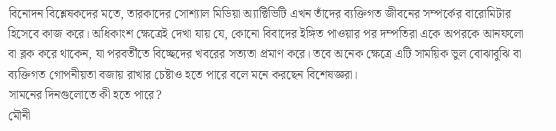বিনোদন বিশ্লেষকদের মতে, তারকাদের সোশ্যাল মিডিয়া অ্যাক্টিভিটি এখন তাঁদের ব্যক্তিগত জীবনের সম্পর্কের বারোমিটার হিসেবে কাজ করে। অধিকাংশ ক্ষেত্রেই দেখা যায় যে, কোনো বিবাদের ইঙ্গিত পাওয়ার পর দম্পতিরা একে অপরকে আনফলো বা ব্লক করে থাকেন, যা পরবর্তীতে বিচ্ছেদের খবরের সত্যতা প্রমাণ করে। তবে অনেক ক্ষেত্রে এটি সাময়িক ভুল বোঝাবুঝি বা ব্যক্তিগত গোপনীয়তা বজায় রাখার চেষ্টাও হতে পারে বলে মনে করছেন বিশেষজ্ঞরা।
সামনের দিনগুলোতে কী হতে পারে?
মৌনী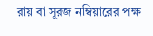রায় বা সূরজ নম্বিয়ারের পক্ষ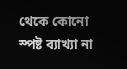থেকে কোনো স্পষ্ট ব্যাখ্যা না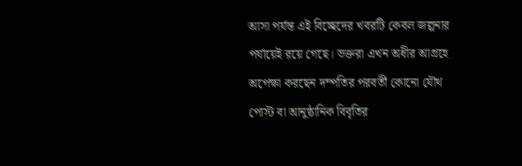আসা পর্যন্ত এই বিচ্ছেদের খবরটি কেবল জল্পনার পর্যায়েই রয়ে গেছে। ভক্তরা এখন অধীর আগ্রহে অপেক্ষা করছেন দম্পতির পরবর্তী কোনো যৌথ পোস্ট বা আনুষ্ঠানিক বিবৃতির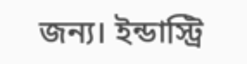জন্য। ইন্ডাস্ট্রি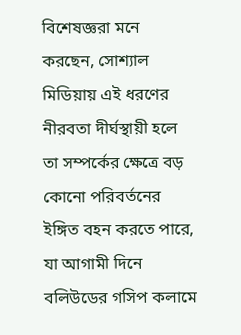বিশেষজ্ঞরা মনে করছেন, সোশ্যাল মিডিয়ায় এই ধরণের নীরবতা দীর্ঘস্থায়ী হলে তা সম্পর্কের ক্ষেত্রে বড় কোনো পরিবর্তনের ইঙ্গিত বহন করতে পারে, যা আগামী দিনে বলিউডের গসিপ কলামে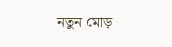নতুন মোড়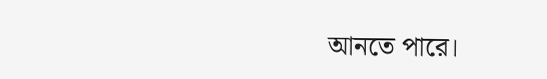আনতে পারে।